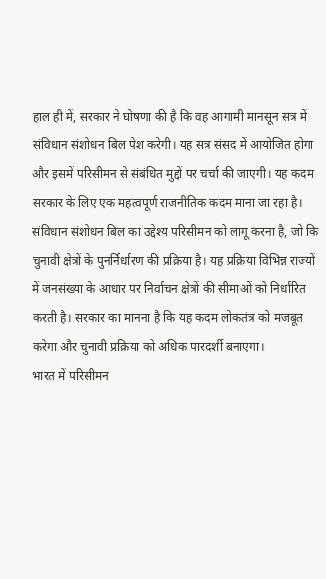हाल ही में, सरकार ने घोषणा की है कि वह आगामी मानसून सत्र में संविधान संशोधन बिल पेश करेगी। यह सत्र संसद में आयोजित होगा और इसमें परिसीमन से संबंधित मुद्दों पर चर्चा की जाएगी। यह कदम सरकार के लिए एक महत्वपूर्ण राजनीतिक कदम माना जा रहा है।
संविधान संशोधन बिल का उद्देश्य परिसीमन को लागू करना है, जो कि चुनावी क्षेत्रों के पुनर्निर्धारण की प्रक्रिया है। यह प्रक्रिया विभिन्न राज्यों में जनसंख्या के आधार पर निर्वाचन क्षेत्रों की सीमाओं को निर्धारित करती है। सरकार का मानना है कि यह कदम लोकतंत्र को मजबूत करेगा और चुनावी प्रक्रिया को अधिक पारदर्शी बनाएगा।
भारत में परिसीमन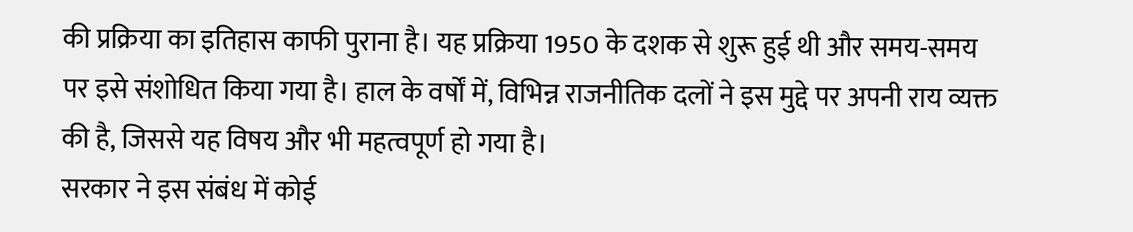की प्रक्रिया का इतिहास काफी पुराना है। यह प्रक्रिया 1950 के दशक से शुरू हुई थी और समय-समय पर इसे संशोधित किया गया है। हाल के वर्षों में, विभिन्न राजनीतिक दलों ने इस मुद्दे पर अपनी राय व्यक्त की है, जिससे यह विषय और भी महत्वपूर्ण हो गया है।
सरकार ने इस संबंध में कोई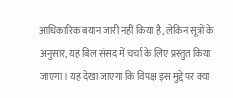आधिकारिक बयान जारी नहीं किया है, लेकिन सूत्रों के अनुसार, यह बिल संसद में चर्चा के लिए प्रस्तुत किया जाएगा। यह देखा जाएगा कि विपक्ष इस मुद्दे पर क्या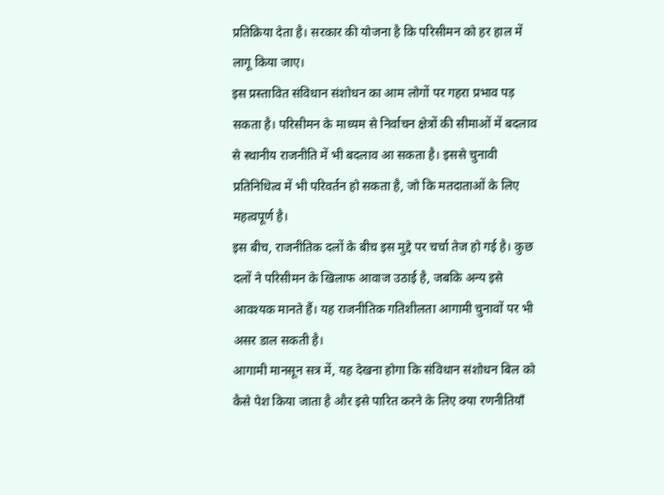प्रतिक्रिया देता है। सरकार की योजना है कि परिसीमन को हर हाल में लागू किया जाए।
इस प्रस्तावित संविधान संशोधन का आम लोगों पर गहरा प्रभाव पड़ सकता है। परिसीमन के माध्यम से निर्वाचन क्षेत्रों की सीमाओं में बदलाव से स्थानीय राजनीति में भी बदलाव आ सकता है। इससे चुनावी प्रतिनिधित्व में भी परिवर्तन हो सकता है, जो कि मतदाताओं के लिए महत्वपूर्ण है।
इस बीच, राजनीतिक दलों के बीच इस मुद्दे पर चर्चा तेज हो गई है। कुछ दलों ने परिसीमन के खिलाफ आवाज उठाई है, जबकि अन्य इसे आवश्यक मानते हैं। यह राजनीतिक गतिशीलता आगामी चुनावों पर भी असर डाल सकती है।
आगामी मानसून सत्र में, यह देखना होगा कि संविधान संशोधन बिल को कैसे पेश किया जाता है और इसे पारित करने के लिए क्या रणनीतियाँ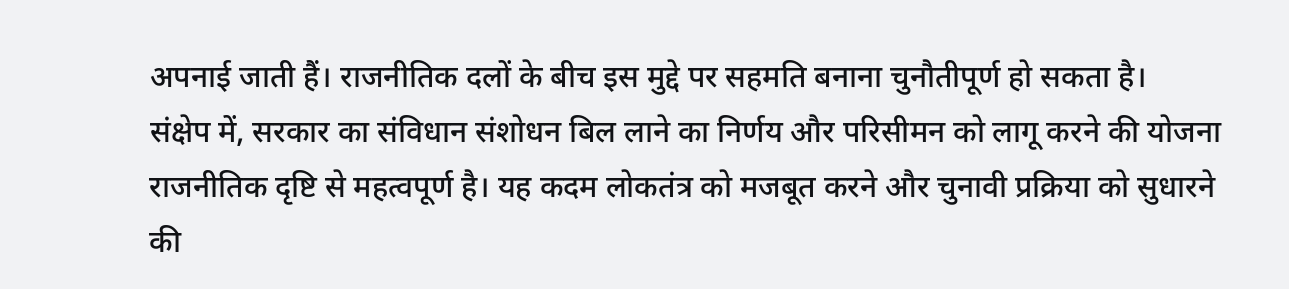अपनाई जाती हैं। राजनीतिक दलों के बीच इस मुद्दे पर सहमति बनाना चुनौतीपूर्ण हो सकता है।
संक्षेप में, सरकार का संविधान संशोधन बिल लाने का निर्णय और परिसीमन को लागू करने की योजना राजनीतिक दृष्टि से महत्वपूर्ण है। यह कदम लोकतंत्र को मजबूत करने और चुनावी प्रक्रिया को सुधारने की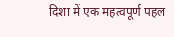दिशा में एक महत्वपूर्ण पहल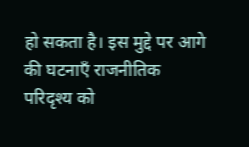हो सकता है। इस मुद्दे पर आगे की घटनाएँ राजनीतिक परिदृश्य को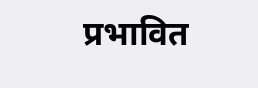प्रभावित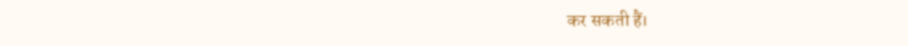कर सकती हैं।